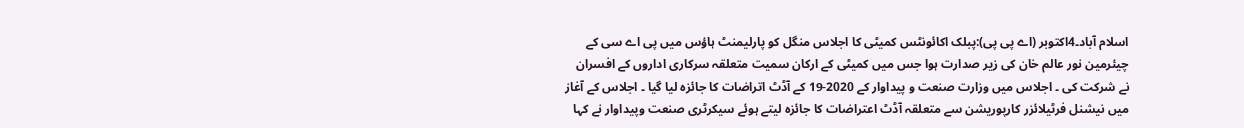اسلام آباد۔4اکتوبر (اے پی پی):پبلک اکائونٹس کمیٹی کا اجلاس منگل کو پارلیمنٹ ہاؤس میں پی اے سی کے چیئرمین نور عالم خان کی زیر صدارت ہوا جس میں کمیٹی کے ارکان سمیت متعلقہ سرکاری اداروں کے افسران نے شرکت کی ۔ اجلاس میں وزارت صنعت و پیداوار کے 2020-19 کے آڈٹ اتراضات کا جائزہ لیا گیا ۔ اجلاس کے آغاز میں نیشنل فرٹیلائزر کارپوریشن سے متعلقہ آڈٹ اعتراضات کا جائزہ لیتے ہوئے سیکرٹری صنعت وپیداوار نے کہا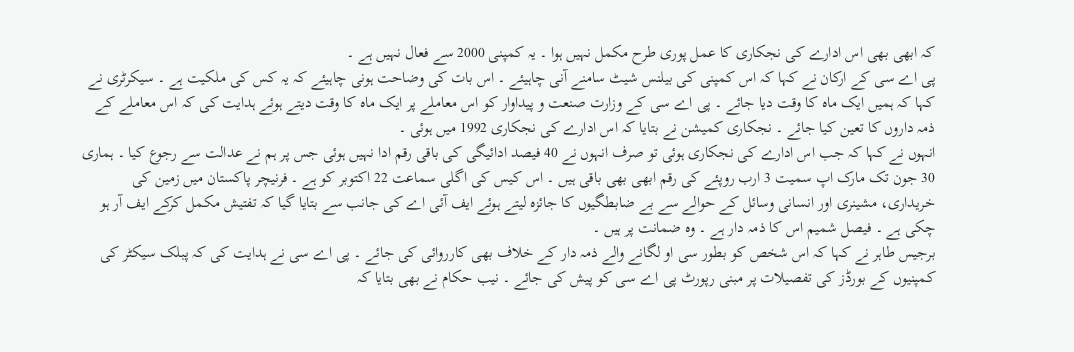کہ ابھی بھی اس ادارے کی نجکاری کا عمل پوری طرح مکمل نہیں ہوا ۔ یہ کمپنی 2000 سے فعال نہیں ہے ۔
پی اے سی کے ارکان نے کہا کہ اس کمپنی کی بیلنس شیٹ سامنے آنی چاہیئے ۔ اس بات کی وضاحت ہونی چاہیئے کہ یہ کس کی ملکیت ہے ۔ سیکرٹری نے کہا کہ ہمیں ایک ماہ کا وقت دیا جائے ۔ پی اے سی کے وزارت صنعت و پیداوار کو اس معاملے پر ایک ماہ کا وقت دیتے ہوئے ہدایت کی کہ اس معاملے کے ذمہ داروں کا تعین کیا جائے ۔ نجکاری کمیشن نے بتایا کہ اس ادارے کی نجکاری 1992 میں ہوئی ۔
انہوں نے کہا کہ جب اس ادارے کی نجکاری ہوئی تو صرف انہوں نے 40 فیصد ادائیگی کی باقی رقم ادا نہیں ہوئی جس پر ہم نے عدالت سے رجوع کیا ۔ ہماری 30 جون تک مارک اپ سمیت 3 ارب روپئے کی رقم ابھی بھی باقی ہیں ۔ اس کیس کی اگلی سماعت 22 اکتوبر کو ہے ۔ فرنیچر پاکستان میں زمین کی خریداری، مشینری اور انسانی وسائل کے حوالے سے بے ضابطگیوں کا جائزہ لیتے ہوئے ایف آئی اے کی جانب سے بتایا گیا کہ تفتیش مکمل کرکے ایف آر ہو چکی ہے ۔ فیصل شمیم اس کا ذمہ دار ہے ۔ وہ ضمانت پر ہیں ۔
برجیس طاہر نے کہا کہ اس شخص کو بطور سی او لگانے والے ذمہ دار کے خلاف بھی کارروائی کی جائے ۔ پی اے سی نے ہدایت کی کہ پبلک سیکٹر کی کمپنیوں کے بورڈز کی تفصیلات پر مبنی رپورٹ پی اے سی کو پیش کی جائے ۔ نیب حکام نے بھی بتایا کہ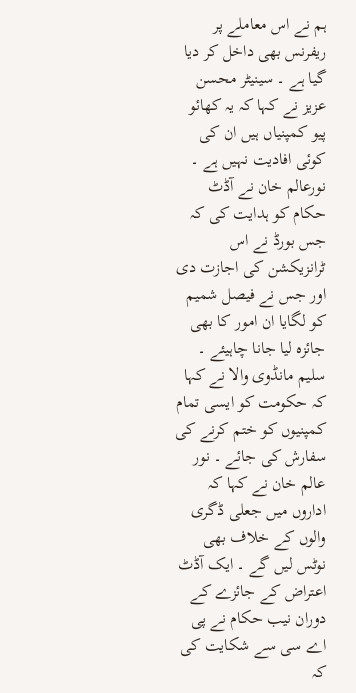ہم نے اس معاملے پر ریفرنس بھی داخل کر دیا گیا ہے ۔ سینیٹر محسن عزیز نے کہا کہ یہ کھائو پیو کمپنیاں ہیں ان کی کوئی افادیت نہیں ہے ۔ نورعالم خان نے آڈٹ حکام کو ہدایت کی کہ جس بورڈ نے اس ٹرانزیکشن کی اجازت دی اور جس نے فیصل شمیم کو لگایا ان امور کا بھی جائزہ لیا جانا چاہیئے ۔
سلیم مانڈوی والا نے کہا کہ حکومت کو ایسی تمام کمپنیوں کو ختم کرنے کی سفارش کی جائے ۔ نور عالم خان نے کہا کہ اداروں میں جعلی ڈگری والوں کے خلاف بھی نوٹس لیں گے ۔ ایک آڈٹ اعتراض کے جائزے کے دوران نیب حکام نے پی اے سی سے شکایت کی کہ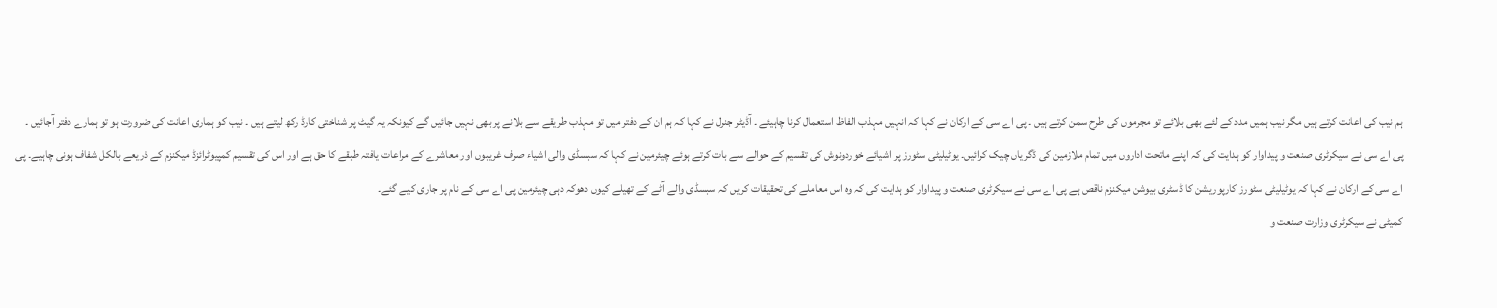ہم نیب کی اعانت کرتے ہیں مگر نیب ہمیں مدد کے لئے بھی بلائے تو مجرموں کی طرح سمن کرتے ہیں ۔ پی اے سی کے ارکان نے کہا کہ انہیں مہذب الفاظ استعمال کرنا چاہیئے ۔ آڈیٹر جنرل نے کہا کہ ہم ان کے دفتر میں تو مہذب طریقے سے بلانے پر بھی نہیں جائیں گے کیونکہ یہ گیٹ پر شناختی کارڈ رکھ لیتے ہیں ۔ نیب کو ہماری اعانت کی ضرورت ہو تو ہمارے دفتر آجائیں ۔
پی اے سی نے سیکرٹری صنعت و پیداوار کو ہدایت کی کہ اپنے ماتحت اداروں میں تمام ملازمین کی ڈگریاں چیک کرائیں۔ یوٹیلیٹی سٹورز پر اشیائے خوردونوش کی تقسیم کے حوالے سے بات کرتے ہوئے چیئرمین نے کہا کہ سبسڈی والی اشیاء صرف غریبوں اور معاشرے کے مراعات یافتہ طبقے کا حق ہے اور اس کی تقسیم کمپیوٹرائزڈ میکنزم کے ذریعے بالکل شفاف ہونی چاہیے۔ پی اے سی کے ارکان نے کہا کہ یوٹیلیٹی سٹورز کارپوریشن کا ڈسٹری بیوشن میکنزم ناقص ہے پی اے سی نے سیکرٹری صنعت و پیداوار کو ہدایت کی کہ وہ اس معاملے کی تحقیقات کریں کہ سبسڈی والے آٹے کے تھیلے کیوں دھوکہ دہی چیئرمین پی اے سی کے نام پر جاری کیے گئے۔
کمیٹی نے سیکرٹری وزارت صنعت و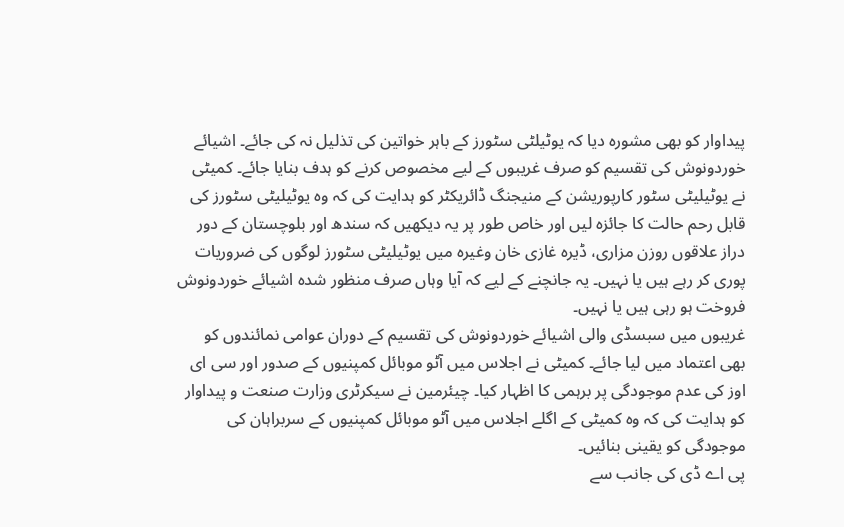پیداوار کو بھی مشورہ دیا کہ یوٹیلٹی سٹورز کے باہر خواتین کی تذلیل نہ کی جائے۔ اشیائے خوردونوش کی تقسیم کو صرف غریبوں کے لیے مخصوص کرنے کو ہدف بنایا جائے۔ کمیٹی نے یوٹیلیٹی سٹور کارپوریشن کے منیجنگ ڈائریکٹر کو ہدایت کی کہ وہ یوٹیلیٹی سٹورز کی قابل رحم حالت کا جائزہ لیں اور خاص طور پر یہ دیکھیں کہ سندھ اور بلوچستان کے دور دراز علاقوں روزن مزاری، ڈیرہ غازی خان وغیرہ میں یوٹیلیٹی سٹورز لوگوں کی ضروریات پوری کر رہے ہیں یا نہیں۔ یہ جانچنے کے لیے کہ آیا وہاں صرف منظور شدہ اشیائے خوردونوش فروخت ہو رہی ہیں یا نہیں۔
غریبوں میں سبسڈی والی اشیائے خوردونوش کی تقسیم کے دوران عوامی نمائندوں کو بھی اعتماد میں لیا جائے۔ کمیٹی نے اجلاس میں آٹو موبائل کمپنیوں کے صدور اور سی ای اوز کی عدم موجودگی پر برہمی کا اظہار کیا۔ چیئرمین نے سیکرٹری وزارت صنعت و پیداوار کو ہدایت کی کہ وہ کمیٹی کے اگلے اجلاس میں آٹو موبائل کمپنیوں کے سربراہان کی موجودگی کو یقینی بنائیں۔
پی اے ڈی کی جانب سے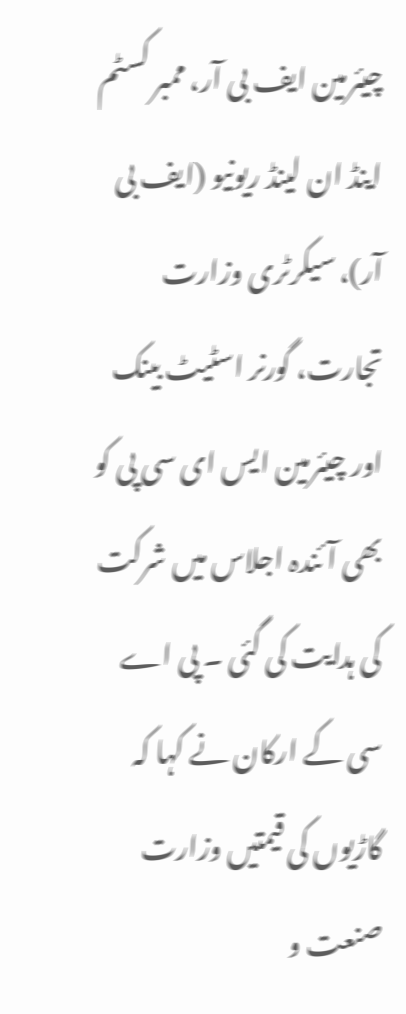چیئرمین ایف بی آر، ممبر کسٹم اینڈ ان لینڈ ریونیو (ایف بی آر)، سیکرٹری وزارت تجارت، گورنر اسٹیٹ بینک اور چیئرمین ایس ای سی پی کو بھی آئندہ اجلاس میں شرکت کی ہدایت کی گئی ۔ پی اے سی کے ارکان نے کہا کہ گاڑیوں کی قیمتیں وزارت صنعت و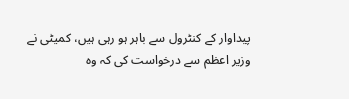پیداوار کے کنٹرول سے باہر ہو رہی ہیں، کمیٹی نے وزیر اعظم سے درخواست کی کہ وہ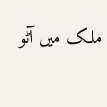ملک میں آٹو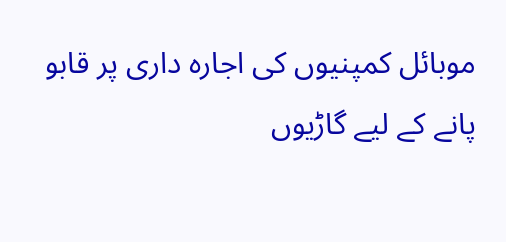موبائل کمپنیوں کی اجارہ داری پر قابو پانے کے لیے گاڑیوں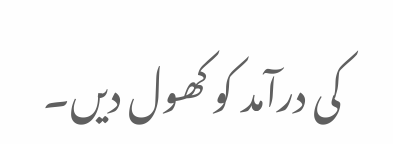کی درآمد کو کھول دیں۔